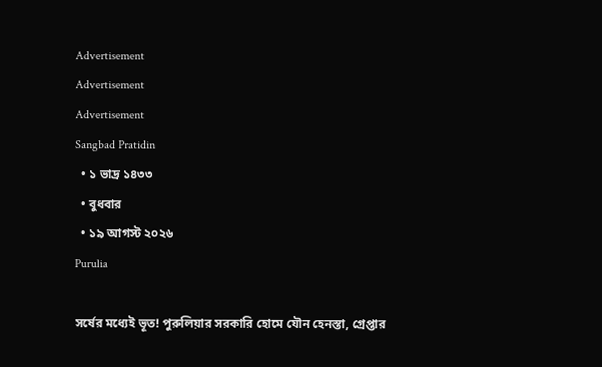Advertisement
Advertisement
Advertisement
Sangbad Pratidin
  • ১ ভাদ্র ১৪৩৩
  • বুধবার
  • ১৯ আগস্ট ২০২৬
Purulia

সর্ষের মধ্যেই ভূত! পুরুলিয়ার সরকারি হোমে যৌন হেনস্তা, গ্রেপ্তার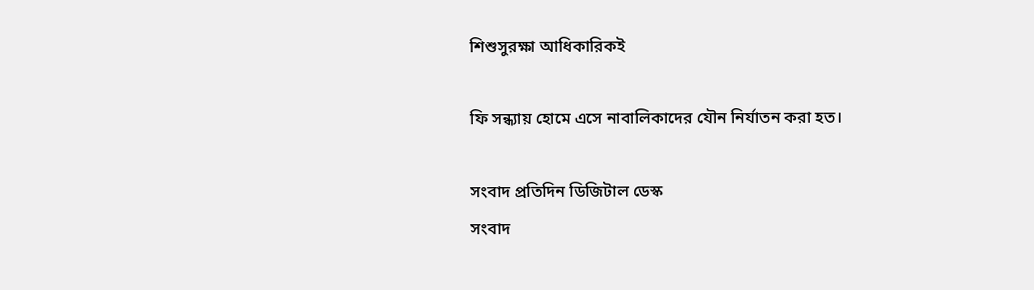শিশুসুরক্ষা আধিকারিকই

ফি সন্ধ্যায় হোমে এসে নাবালিকাদের যৌন নির্যাতন করা হত।

সংবাদ প্রতিদিন ডিজিটাল ডেস্ক
সংবাদ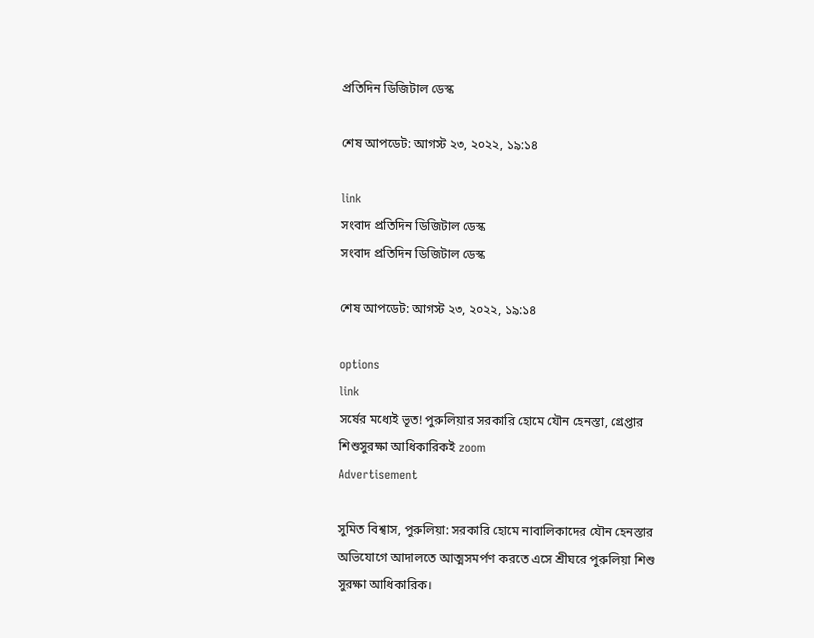প্রতিদিন ডিজিটাল ডেস্ক

শেষ আপডেট: আগস্ট ২৩, ২০২২, ১৯:১৪

link
সংবাদ প্রতিদিন ডিজিটাল ডেস্ক
সংবাদ প্রতিদিন ডিজিটাল ডেস্ক

শেষ আপডেট: আগস্ট ২৩, ২০২২, ১৯:১৪

options
link
সর্ষের মধ্যেই ভূত! পুরুলিয়ার সরকারি হোমে যৌন হেনস্তা, গ্রেপ্তার শিশুসুরক্ষা আধিকারিকই zoom
Advertisement

সুমিত বিশ্বাস, পুরুলিয়া: সরকারি হোমে নাবালিকাদের যৌন হেনস্তার অভিযোগে আদালতে আত্মসমর্পণ করতে এসে শ্রীঘরে পুরুলিয়া শিশু সুরক্ষা আধিকারিক।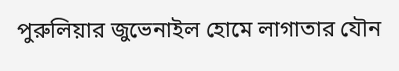পুরুলিয়ার জুভেনাইল হোমে লাগাতার যৌন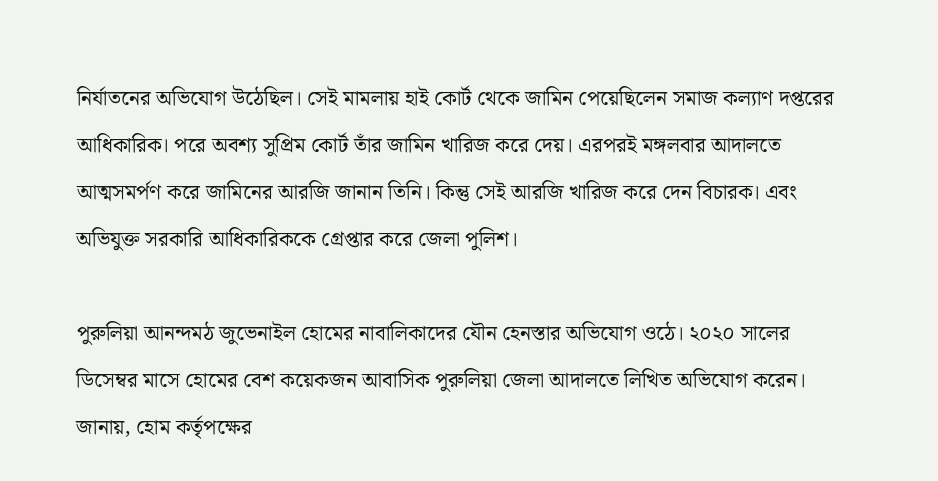নির্যাতনের অভিযোগ উঠেছিল। সেই মামলায় হাই কোর্ট থেকে জামিন পেয়েছিলেন সমাজ কল্যাণ দপ্তরের আধিকারিক। পরে অবশ্য সুপ্রিম কোর্ট তাঁর জামিন খারিজ করে দেয়। এরপরই মঙ্গলবার আদালতে আত্মসমর্পণ করে জামিনের আরজি জানান তিনি। কিন্তু সেই আরজি খারিজ করে দেন বিচারক। এবং অভিযুক্ত সরকারি আধিকারিককে গ্রেপ্তার করে জেলা পুলিশ।

পুরুলিয়া আনন্দমঠ জুভেনাইল হোমের নাবালিকাদের যৌন হেনস্তার অভিযোগ ওঠে। ২০২০ সালের ডিসেম্বর মাসে হোমের বেশ কয়েকজন আবাসিক পুরুলিয়া জেলা আদালতে লিখিত অভিযোগ করেন। জানায়, হোম কর্তৃপক্ষের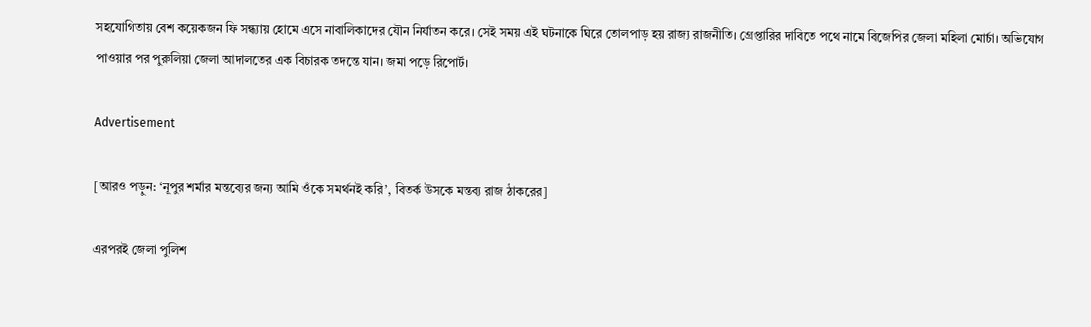সহযোগিতায় বেশ কয়েকজন ফি সন্ধ্যায় হোমে এসে নাবালিকাদের যৌন নির্যাতন করে। সেই সময় এই ঘটনাকে ঘিরে তোলপাড় হয় রাজ্য রাজনীতি। গ্রেপ্তারির দাবিতে পথে নামে বিজেপির জেলা মহিলা মোর্চা। অভিযোগ পাওয়ার পর পুরুলিয়া জেলা আদালতের এক বিচারক তদন্তে যান। জমা পড়ে রিপোর্ট।

Advertisement

[আরও পড়ুন: ‘নূপুর শর্মার মন্তব্যের জন্য আমি ওঁকে সমর্থনই করি’, বিতর্ক উসকে মন্তব্য রাজ ঠাকরের]

এরপরই জেলা পুলিশ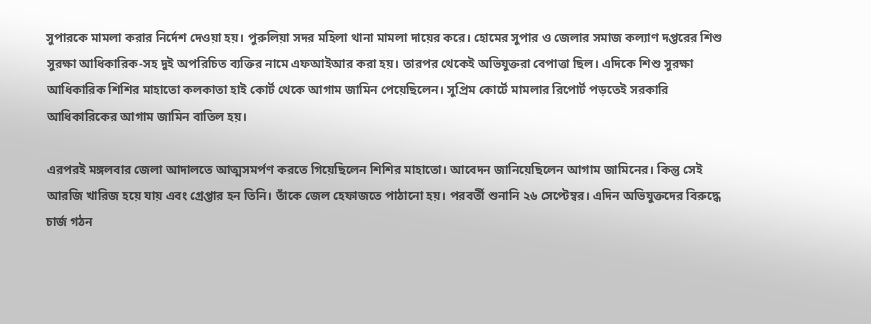সুপারকে মামলা করার নির্দেশ দেওয়া হয়। পুরুলিয়া সদর মহিলা থানা মামলা দায়ের করে। হোমের সুপার ও জেলার সমাজ কল্যাণ দপ্তরের শিশু সুরক্ষা আধিকারিক-সহ দুই অপরিচিত ব্যক্তির নামে এফআইআর করা হয়। তারপর থেকেই অভিযুক্তরা বেপাত্তা ছিল। এদিকে শিশু সুরক্ষা আধিকারিক শিশির মাহাতো কলকাতা হাই কোর্ট থেকে আগাম জামিন পেয়েছিলেন। সুপ্রিম কোর্টে মামলার রিপোর্ট পড়তেই সরকারি আধিকারিকের আগাম জামিন বাতিল হয়।

এরপরই মঙ্গলবার জেলা আদালতে আত্মসমর্পণ করতে গিয়েছিলেন শিশির মাহাতো। আবেদন জানিয়েছিলেন আগাম জামিনের। কিন্তু সেই আরজি খারিজ হয়ে যায় এবং গ্রেপ্তার হন তিনি। তাঁকে জেল হেফাজতে পাঠানো হয়। পরবর্তী শুনানি ২৬ সেপ্টেম্বর। এদিন অভিযুক্তদের বিরুদ্ধে চার্জ গঠন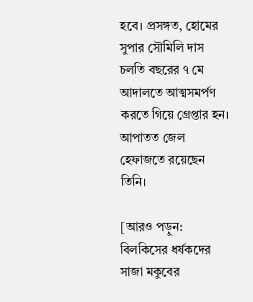হবে। প্রসঙ্গত, হোমের সুপার সৌমিলি দাস চলতি বছরের ৭ মে আদালতে আত্মসমর্পণ করতে গিয়ে গ্রেপ্তার হন। আপাতত জেল হেফাজতে রয়েছেন তিনি।

[আরও পড়ুন: বিলকিসের ধর্ষকদের সাজা মকুবের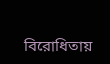বিরোধিতায়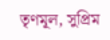তৃণমূল, সুপ্রিম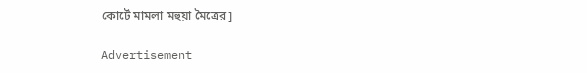কোর্টে মামলা মহুয়া মৈত্রের]

Advertisement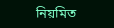নিয়মিত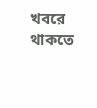খবরে থাকতে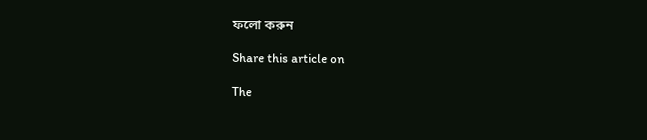ফলো করুন

Share this article on

The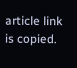article link is copied.